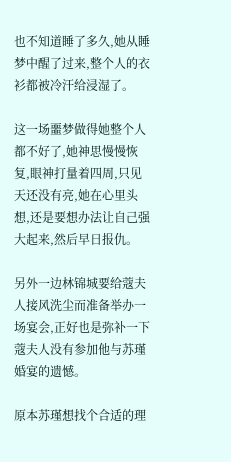也不知道睡了多久,她从睡梦中醒了过来,整个人的衣衫都被冷汗给浸湿了。

这一场噩梦做得她整个人都不好了,她神思慢慢恢复,眼神打量着四周,只见天还没有亮,她在心里头想,还是要想办法让自己强大起来,然后早日报仇。

另外一边林锦城要给蔻夫人接风洗尘而准备举办一场宴会,正好也是弥补一下蔻夫人没有参加他与苏瑾婚宴的遗憾。

原本苏瑾想找个合适的理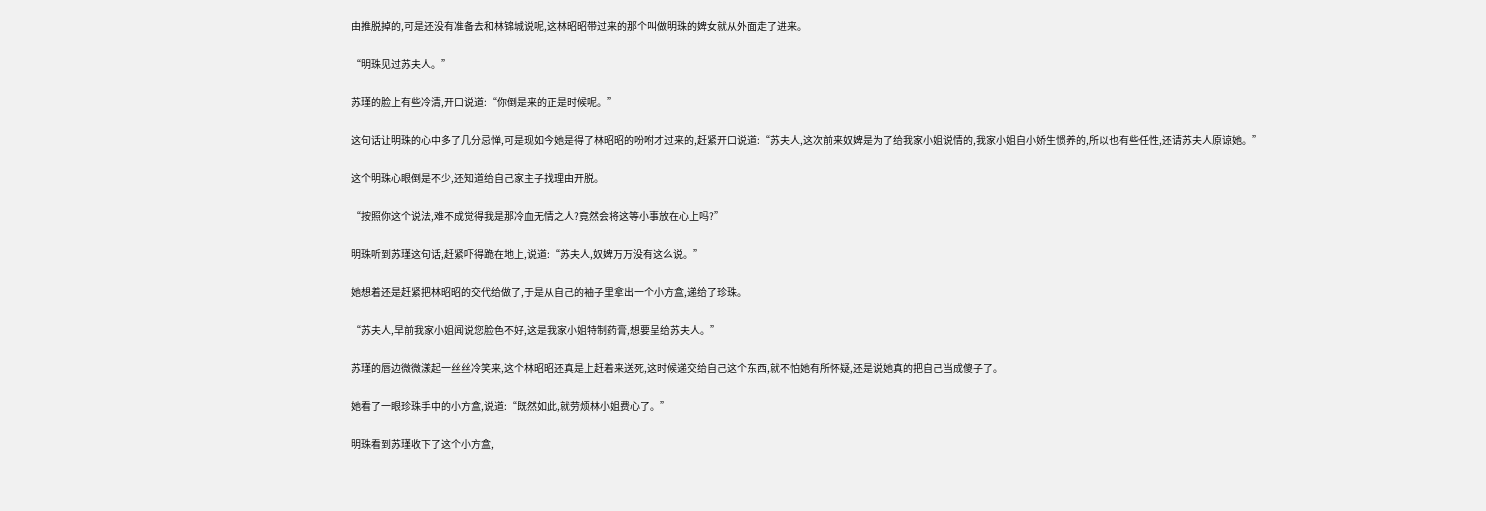由推脱掉的,可是还没有准备去和林锦城说呢,这林昭昭带过来的那个叫做明珠的婢女就从外面走了进来。

“明珠见过苏夫人。”

苏瑾的脸上有些冷清,开口说道:“你倒是来的正是时候呢。”

这句话让明珠的心中多了几分忌惮,可是现如今她是得了林昭昭的吩咐才过来的,赶紧开口说道:“苏夫人,这次前来奴婢是为了给我家小姐说情的,我家小姐自小娇生惯养的,所以也有些任性,还请苏夫人原谅她。”

这个明珠心眼倒是不少,还知道给自己家主子找理由开脱。

“按照你这个说法,难不成觉得我是那冷血无情之人?竟然会将这等小事放在心上吗?”

明珠听到苏瑾这句话,赶紧吓得跪在地上,说道:“苏夫人,奴婢万万没有这么说。”

她想着还是赶紧把林昭昭的交代给做了,于是从自己的袖子里拿出一个小方盒,递给了珍珠。

“苏夫人,早前我家小姐闻说您脸色不好,这是我家小姐特制药膏,想要呈给苏夫人。”

苏瑾的唇边微微漾起一丝丝冷笑来,这个林昭昭还真是上赶着来送死,这时候递交给自己这个东西,就不怕她有所怀疑,还是说她真的把自己当成傻子了。

她看了一眼珍珠手中的小方盒,说道:“既然如此,就劳烦林小姐费心了。”

明珠看到苏瑾收下了这个小方盒,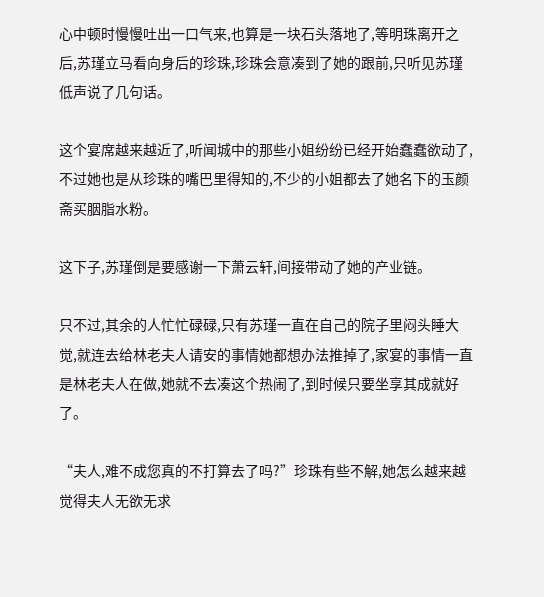心中顿时慢慢吐出一口气来,也算是一块石头落地了,等明珠离开之后,苏瑾立马看向身后的珍珠,珍珠会意凑到了她的跟前,只听见苏瑾低声说了几句话。

这个宴席越来越近了,听闻城中的那些小姐纷纷已经开始蠢蠢欲动了,不过她也是从珍珠的嘴巴里得知的,不少的小姐都去了她名下的玉颜斋买胭脂水粉。

这下子,苏瑾倒是要感谢一下萧云轩,间接带动了她的产业链。

只不过,其余的人忙忙碌碌,只有苏瑾一直在自己的院子里闷头睡大觉,就连去给林老夫人请安的事情她都想办法推掉了,家宴的事情一直是林老夫人在做,她就不去凑这个热闹了,到时候只要坐享其成就好了。

“夫人,难不成您真的不打算去了吗?”珍珠有些不解,她怎么越来越觉得夫人无欲无求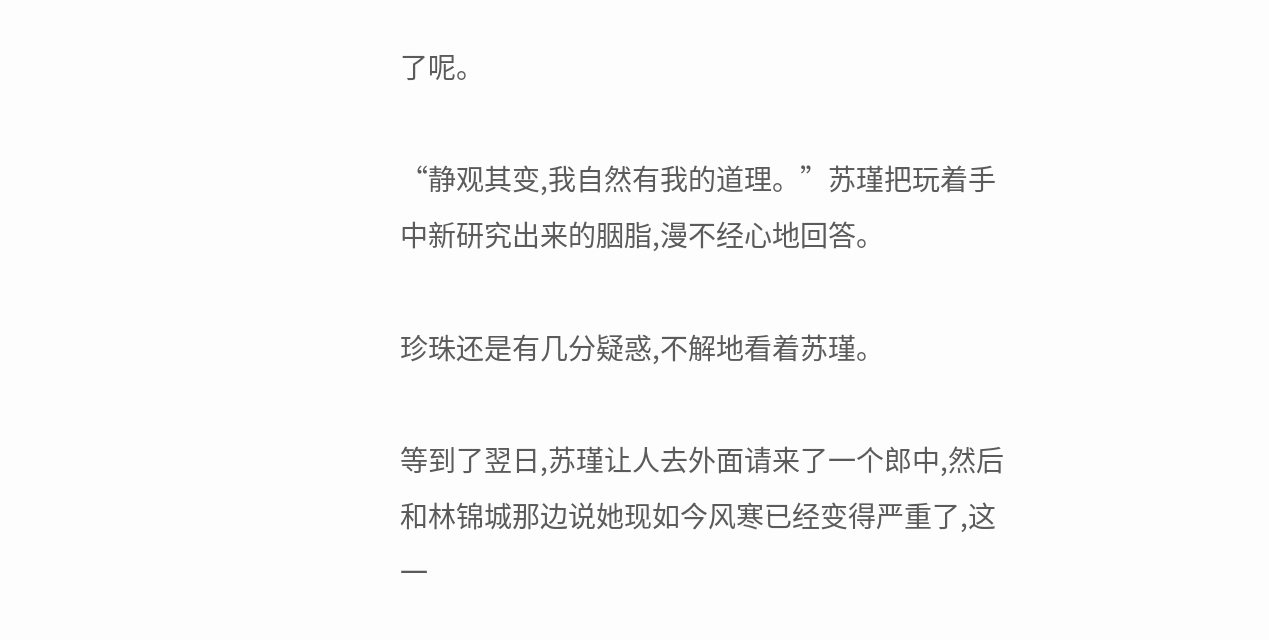了呢。

“静观其变,我自然有我的道理。”苏瑾把玩着手中新研究出来的胭脂,漫不经心地回答。

珍珠还是有几分疑惑,不解地看着苏瑾。

等到了翌日,苏瑾让人去外面请来了一个郎中,然后和林锦城那边说她现如今风寒已经变得严重了,这一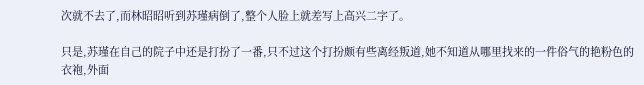次就不去了,而林昭昭听到苏瑾病倒了,整个人脸上就差写上高兴二字了。

只是,苏瑾在自己的院子中还是打扮了一番,只不过这个打扮颇有些离经叛道,她不知道从哪里找来的一件俗气的艳粉色的衣袍,外面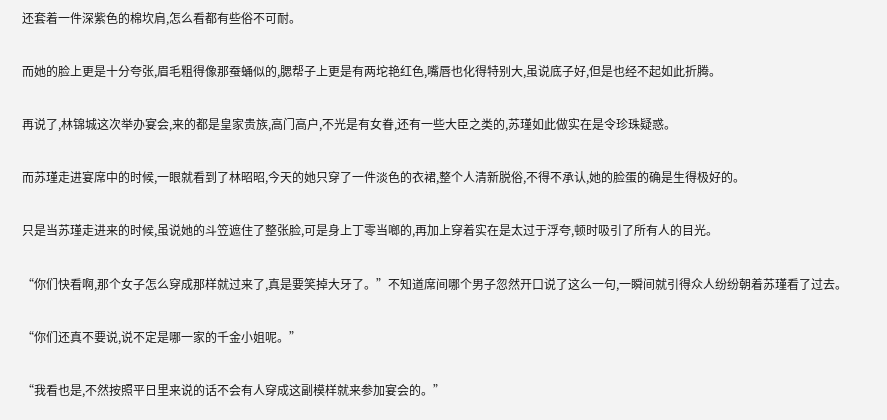还套着一件深紫色的棉坎肩,怎么看都有些俗不可耐。

而她的脸上更是十分夸张,眉毛粗得像那蚕蛹似的,腮帮子上更是有两坨艳红色,嘴唇也化得特别大,虽说底子好,但是也经不起如此折腾。

再说了,林锦城这次举办宴会,来的都是皇家贵族,高门高户,不光是有女眷,还有一些大臣之类的,苏瑾如此做实在是令珍珠疑惑。

而苏瑾走进宴席中的时候,一眼就看到了林昭昭,今天的她只穿了一件淡色的衣裙,整个人清新脱俗,不得不承认,她的脸蛋的确是生得极好的。

只是当苏瑾走进来的时候,虽说她的斗笠遮住了整张脸,可是身上丁零当啷的,再加上穿着实在是太过于浮夸,顿时吸引了所有人的目光。

“你们快看啊,那个女子怎么穿成那样就过来了,真是要笑掉大牙了。”不知道席间哪个男子忽然开口说了这么一句,一瞬间就引得众人纷纷朝着苏瑾看了过去。

“你们还真不要说,说不定是哪一家的千金小姐呢。”

“我看也是,不然按照平日里来说的话不会有人穿成这副模样就来参加宴会的。”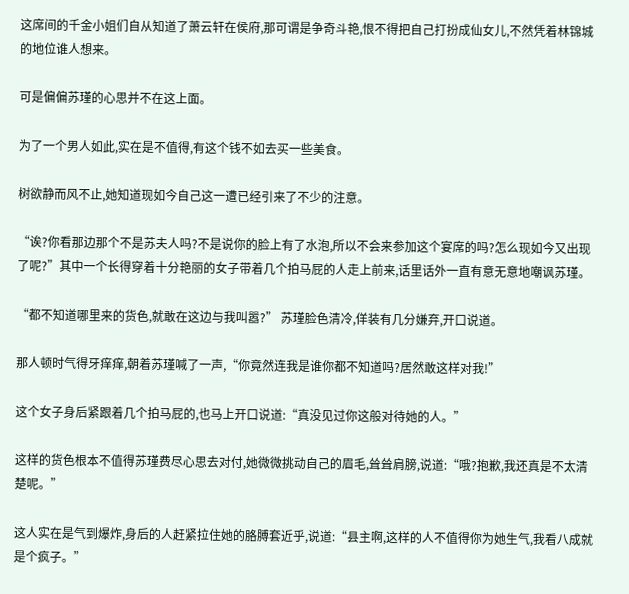这席间的千金小姐们自从知道了萧云轩在侯府,那可谓是争奇斗艳,恨不得把自己打扮成仙女儿,不然凭着林锦城的地位谁人想来。

可是偏偏苏瑾的心思并不在这上面。

为了一个男人如此,实在是不值得,有这个钱不如去买一些美食。

树欲静而风不止,她知道现如今自己这一遭已经引来了不少的注意。

“诶?你看那边那个不是苏夫人吗?不是说你的脸上有了水泡,所以不会来参加这个宴席的吗?怎么现如今又出现了呢?”其中一个长得穿着十分艳丽的女子带着几个拍马屁的人走上前来,话里话外一直有意无意地嘲讽苏瑾。

“都不知道哪里来的货色,就敢在这边与我叫嚣?” 苏瑾脸色清冷,佯装有几分嫌弃,开口说道。

那人顿时气得牙痒痒,朝着苏瑾喊了一声,“你竟然连我是谁你都不知道吗?居然敢这样对我!”

这个女子身后紧跟着几个拍马屁的,也马上开口说道:“真没见过你这般对待她的人。”

这样的货色根本不值得苏瑾费尽心思去对付,她微微挑动自己的眉毛,耸耸肩膀,说道:“哦?抱歉,我还真是不太清楚呢。”

这人实在是气到爆炸,身后的人赶紧拉住她的胳膊套近乎,说道:“县主啊,这样的人不值得你为她生气,我看八成就是个疯子。”